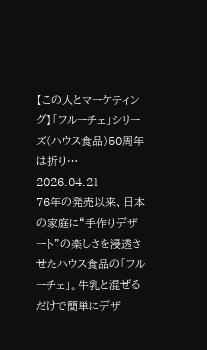【この人とマーケティング】「フルーチェ」シリーズ(ハウス食品)50周年は折り…
2026.04.21
76年の発売以来、日本の家庭に“手作りデザート”の楽しさを浸透させたハウス食品の「フルーチェ」。牛乳と混ぜるだけで簡単にデザ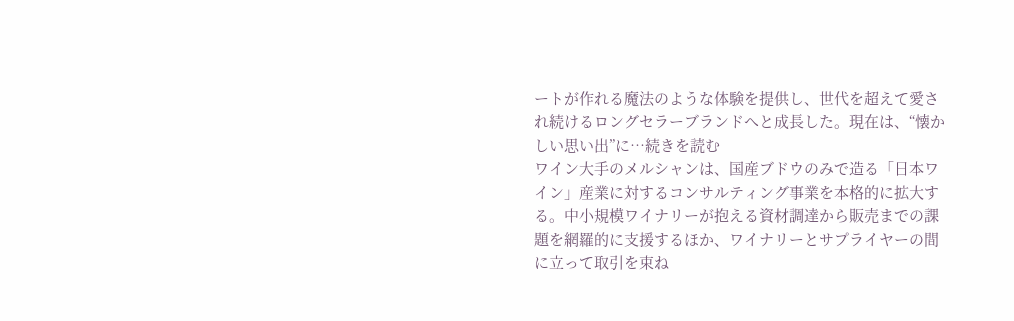ートが作れる魔法のような体験を提供し、世代を超えて愛され続けるロングセラーブランドへと成長した。現在は、“懐かしい思い出”に…続きを読む
ワイン大手のメルシャンは、国産ブドウのみで造る「日本ワイン」産業に対するコンサルティング事業を本格的に拡大する。中小規模ワイナリーが抱える資材調達から販売までの課題を網羅的に支援するほか、ワイナリーとサプライヤーの間に立って取引を束ね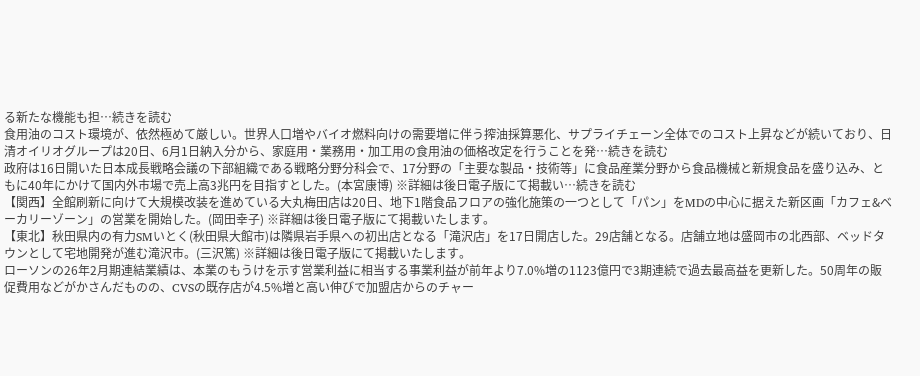る新たな機能も担…続きを読む
食用油のコスト環境が、依然極めて厳しい。世界人口増やバイオ燃料向けの需要増に伴う搾油採算悪化、サプライチェーン全体でのコスト上昇などが続いており、日清オイリオグループは20日、6月1日納入分から、家庭用・業務用・加工用の食用油の価格改定を行うことを発…続きを読む
政府は16日開いた日本成長戦略会議の下部組織である戦略分野分科会で、17分野の「主要な製品・技術等」に食品産業分野から食品機械と新規食品を盛り込み、ともに40年にかけて国内外市場で売上高3兆円を目指すとした。(本宮康博) ※詳細は後日電子版にて掲載い…続きを読む
【関西】全館刷新に向けて大規模改装を進めている大丸梅田店は20日、地下1階食品フロアの強化施策の一つとして「パン」をMDの中心に据えた新区画「カフェ&ベーカリーゾーン」の営業を開始した。(岡田幸子) ※詳細は後日電子版にて掲載いたします。
【東北】秋田県内の有力SMいとく(秋田県大館市)は隣県岩手県への初出店となる「滝沢店」を17日開店した。29店舗となる。店舗立地は盛岡市の北西部、ベッドタウンとして宅地開発が進む滝沢市。(三沢篤) ※詳細は後日電子版にて掲載いたします。
ローソンの26年2月期連結業績は、本業のもうけを示す営業利益に相当する事業利益が前年より7.0%増の1123億円で3期連続で過去最高益を更新した。50周年の販促費用などがかさんだものの、CVSの既存店が4.5%増と高い伸びで加盟店からのチャー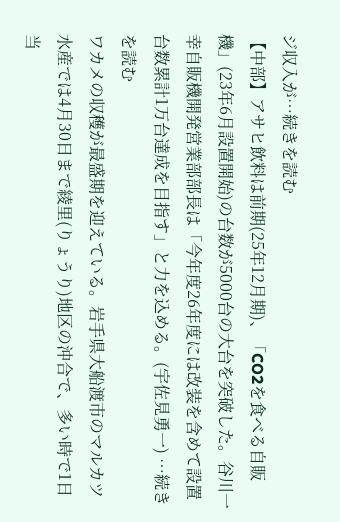ジ収入が…続きを読む
【中部】アサヒ飲料は前期(25年12月期)、「CO2を食べる自販機」(23年6月設置開始)の台数が5000台の大台を突破した。谷川一幸自販機開発営業部部長は「今年度26年度には改装を含めて設置台数累計1万台達成を目指す」と力を込める。(宇佐見勇一) …続きを読む
ワカメの収穫が最盛期を迎えている。岩手県大船渡市のマルカツ水産では4月30日まで綾里(りょうり)地区の沖合で、多い時で1日当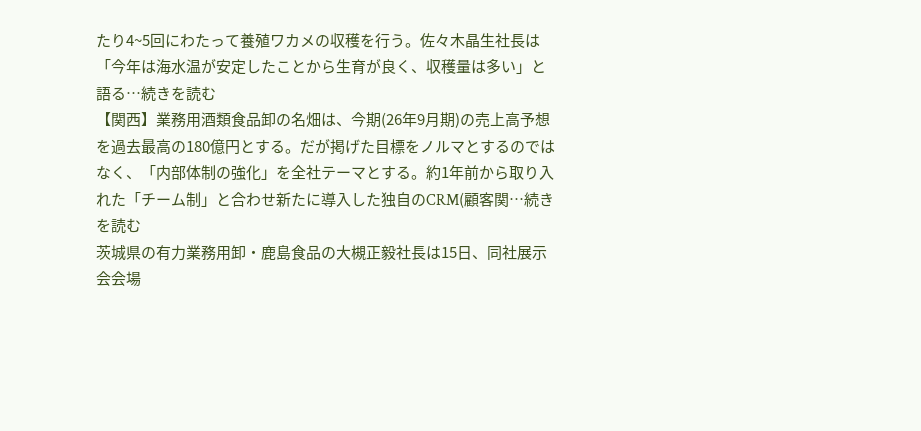たり4~5回にわたって養殖ワカメの収穫を行う。佐々木晶生社長は「今年は海水温が安定したことから生育が良く、収穫量は多い」と語る…続きを読む
【関西】業務用酒類食品卸の名畑は、今期(26年9月期)の売上高予想を過去最高の180億円とする。だが掲げた目標をノルマとするのではなく、「内部体制の強化」を全社テーマとする。約1年前から取り入れた「チーム制」と合わせ新たに導入した独自のCRM(顧客関…続きを読む
茨城県の有力業務用卸・鹿島食品の大槻正毅社長は15日、同社展示会会場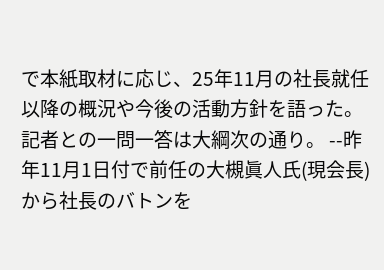で本紙取材に応じ、25年11月の社長就任以降の概況や今後の活動方針を語った。記者との一問一答は大綱次の通り。 --昨年11月1日付で前任の大槻眞人氏(現会長)から社長のバトンを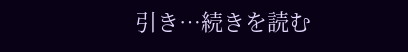引き…続きを読む